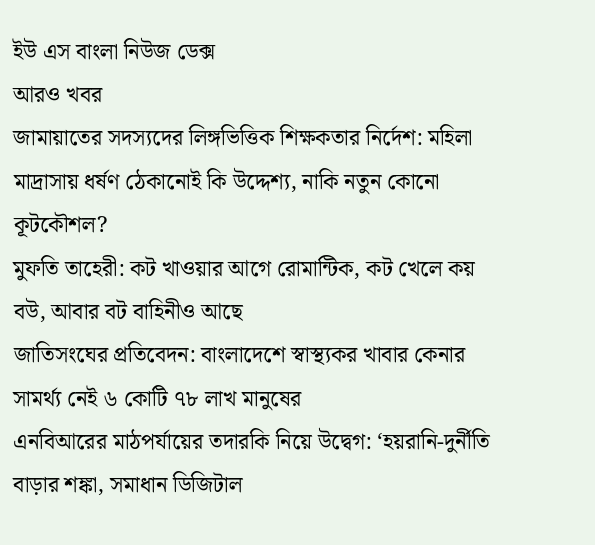ইউ এস বাংলা নিউজ ডেক্স
আরও খবর
জামায়াতের সদস্যদের লিঙ্গভিত্তিক শিক্ষকতার নির্দেশ: মহিলা মাদ্রাসায় ধর্ষণ ঠেকানোই কি উদ্দেশ্য, নাকি নতুন কোনো কূটকৌশল?
মুফতি তাহেরী: কট খাওয়ার আগে রোমান্টিক, কট খেলে কয় বউ, আবার বট বাহিনীও আছে
জাতিসংঘের প্রতিবেদন: বাংলাদেশে স্বাস্থ্যকর খাবার কেনার সামর্থ্য নেই ৬ কোটি ৭৮ লাখ মানুষের
এনবিআরের মাঠপর্যায়ের তদারকি নিয়ে উদ্বেগ: ‘হয়রানি-দুর্নীতি বাড়ার শঙ্কা, সমাধান ডিজিটাল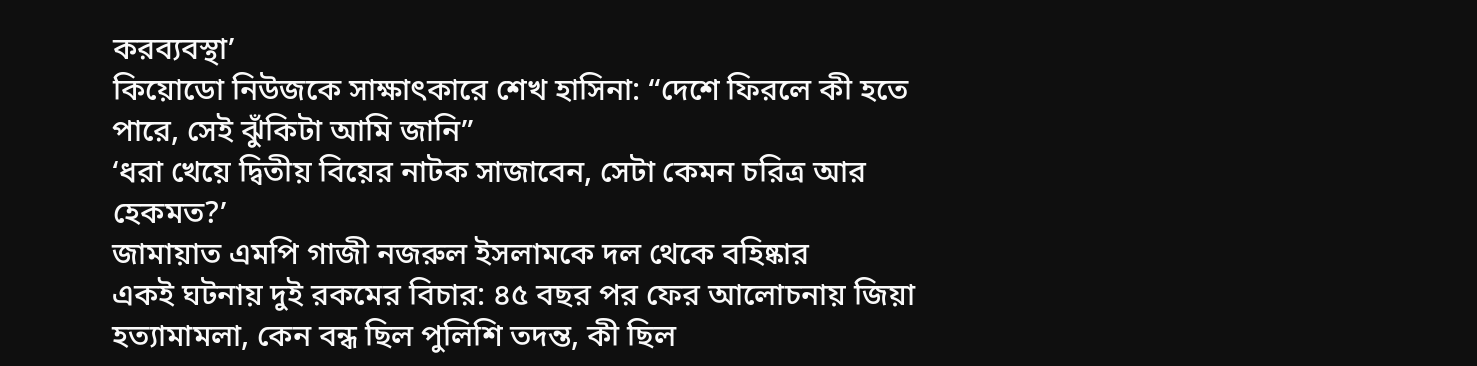করব্যবস্থা’
কিয়োডো নিউজকে সাক্ষাৎকারে শেখ হাসিনা: “দেশে ফিরলে কী হতে পারে, সেই ঝুঁকিটা আমি জানি”
‘ধরা খেয়ে দ্বিতীয় বিয়ের নাটক সাজাবেন, সেটা কেমন চরিত্র আর হেকমত?’
জামায়াত এমপি গাজী নজরুল ইসলামকে দল থেকে বহিষ্কার
একই ঘটনায় দুই রকমের বিচার: ৪৫ বছর পর ফের আলোচনায় জিয়া হত্যামামলা, কেন বন্ধ ছিল পুলিশি তদন্ত, কী ছিল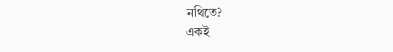নথিতে?
একই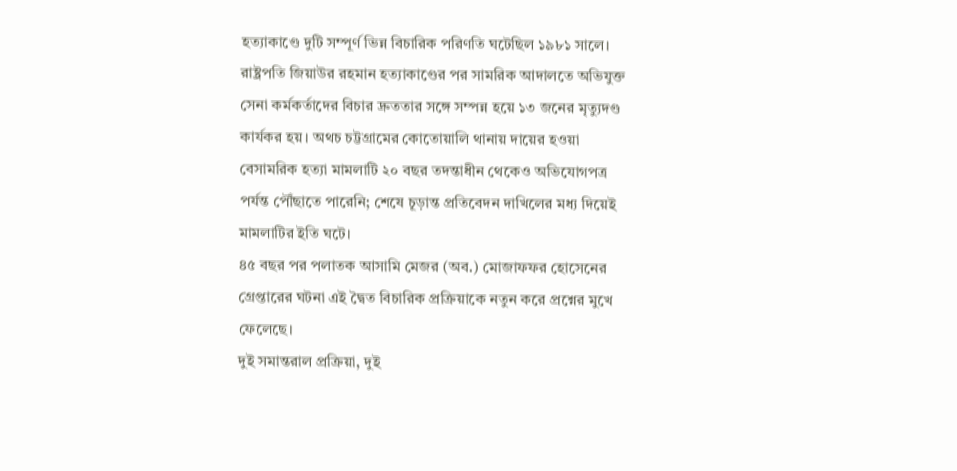হত্যাকাণ্ডে দুটি সম্পূর্ণ ভিন্ন বিচারিক পরিণতি ঘটেছিল ১৯৮১ সালে। রাষ্ট্রপতি জিয়াউর রহমান হত্যাকাণ্ডের পর সামরিক আদালতে অভিযুক্ত সেনা কর্মকর্তাদের বিচার দ্রুততার সঙ্গে সম্পন্ন হয়ে ১৩ জনের মৃত্যুদণ্ড কার্যকর হয়। অথচ চট্টগ্রামের কোতোয়ালি থানায় দায়ের হওয়া বেসামরিক হত্যা মামলাটি ২০ বছর তদন্তাধীন থেকেও অভিযোগপত্র পর্যন্ত পৌঁছাতে পারেনি; শেষে চূড়ান্ত প্রতিবেদন দাখিলের মধ্য দিয়েই মামলাটির ইতি ঘটে।
৪৫ বছর পর পলাতক আসামি মেজর (অব.) মোজাফফর হোসেনের গ্রেপ্তারের ঘটনা এই দ্বৈত বিচারিক প্রক্রিয়াকে নতুন করে প্রশ্নের মুখে ফেলেছে।
দুই সমান্তরাল প্রক্রিয়া, দুই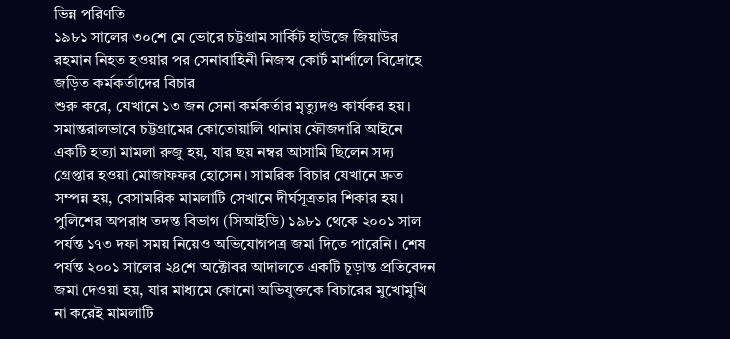ভিন্ন পরিণতি
১৯৮১ সালের ৩০শে মে ভোরে চট্টগ্রাম সার্কিট হাউজে জিয়াউর রহমান নিহত হওয়ার পর সেনাবাহিনী নিজস্ব কোর্ট মার্শালে বিদ্রোহে জড়িত কর্মকর্তাদের বিচার
শুরু করে, যেখানে ১৩ জন সেনা কর্মকর্তার মৃত্যুদণ্ড কার্যকর হয়। সমান্তরালভাবে চট্টগ্রামের কোতোয়ালি থানায় ফৌজদারি আইনে একটি হত্যা মামলা রুজু হয়, যার ছয় নম্বর আসামি ছিলেন সদ্য গ্রেপ্তার হওয়া মোজাফফর হোসেন। সামরিক বিচার যেখানে দ্রুত সম্পন্ন হয়, বেসামরিক মামলাটি সেখানে দীর্ঘসূত্রতার শিকার হয়। পুলিশের অপরাধ তদন্ত বিভাগ (সিআইডি) ১৯৮১ থেকে ২০০১ সাল পর্যন্ত ১৭৩ দফা সময় নিয়েও অভিযোগপত্র জমা দিতে পারেনি। শেষ পর্যন্ত ২০০১ সালের ২৪শে অক্টোবর আদালতে একটি চূড়ান্ত প্রতিবেদন জমা দেওয়া হয়, যার মাধ্যমে কোনো অভিযুক্তকে বিচারের মুখোমুখি না করেই মামলাটি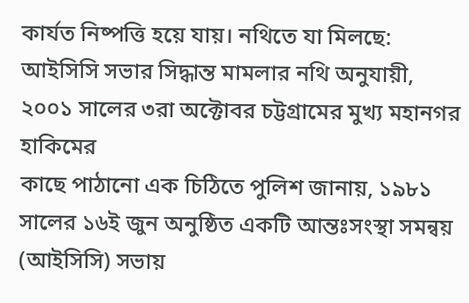কার্যত নিষ্পত্তি হয়ে যায়। নথিতে যা মিলছে: আইসিসি সভার সিদ্ধান্ত মামলার নথি অনুযায়ী, ২০০১ সালের ৩রা অক্টোবর চট্টগ্রামের মুখ্য মহানগর হাকিমের
কাছে পাঠানো এক চিঠিতে পুলিশ জানায়, ১৯৮১ সালের ১৬ই জুন অনুষ্ঠিত একটি আন্তঃসংস্থা সমন্বয় (আইসিসি) সভায়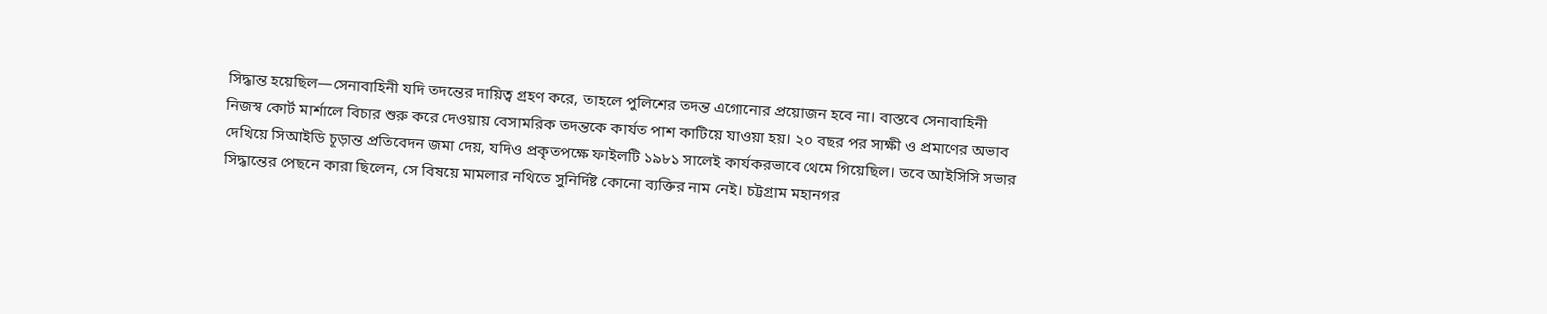সিদ্ধান্ত হয়েছিল—সেনাবাহিনী যদি তদন্তের দায়িত্ব গ্রহণ করে, তাহলে পুলিশের তদন্ত এগোনোর প্রয়োজন হবে না। বাস্তবে সেনাবাহিনী নিজস্ব কোর্ট মার্শালে বিচার শুরু করে দেওয়ায় বেসামরিক তদন্তকে কার্যত পাশ কাটিয়ে যাওয়া হয়। ২০ বছর পর সাক্ষী ও প্রমাণের অভাব দেখিয়ে সিআইডি চূড়ান্ত প্রতিবেদন জমা দেয়, যদিও প্রকৃতপক্ষে ফাইলটি ১৯৮১ সালেই কার্যকরভাবে থেমে গিয়েছিল। তবে আইসিসি সভার সিদ্ধান্তের পেছনে কারা ছিলেন, সে বিষয়ে মামলার নথিতে সুনির্দিষ্ট কোনো ব্যক্তির নাম নেই। চট্টগ্রাম মহানগর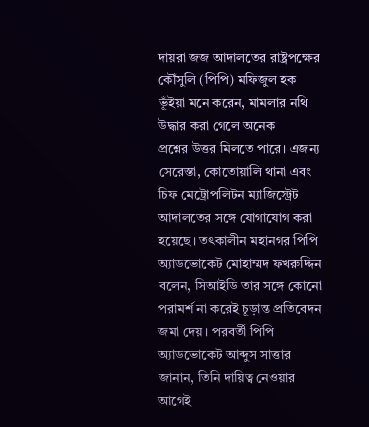দায়রা জজ আদালতের রাষ্ট্রপক্ষের কৌঁসুলি (পিপি) মফিজুল হক ভূঁইয়া মনে করেন, মামলার নথি উদ্ধার করা গেলে অনেক
প্রশ্নের উত্তর মিলতে পারে। এজন্য সেরেস্তা, কোতোয়ালি থানা এবং চিফ মেট্রোপলিটন ম্যাজিস্ট্রেট আদালতের সঙ্গে যোগাযোগ করা হয়েছে। তৎকালীন মহানগর পিপি অ্যাডভোকেট মোহাম্মদ ফখরুদ্দিন বলেন, সিআইডি তার সঙ্গে কোনো পরামর্শ না করেই চূড়ান্ত প্রতিবেদন জমা দেয়। পরবর্তী পিপি অ্যাডভোকেট আব্দুস সাত্তার জানান, তিনি দায়িত্ব নেওয়ার আগেই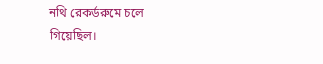নথি রেকর্ডরুমে চলে গিয়েছিল।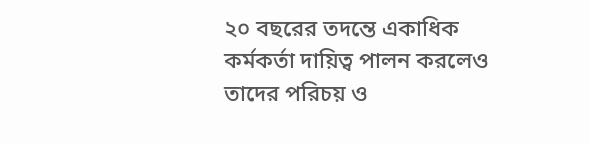২০ বছরের তদন্তে একাধিক কর্মকর্তা দায়িত্ব পালন করলেও তাদের পরিচয় ও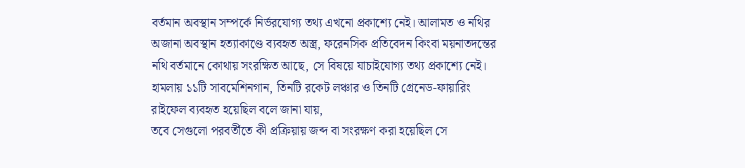বর্তমান অবস্থান সম্পর্কে নির্ভরযোগ্য তথ্য এখনো প্রকাশ্যে নেই। আলামত ও নথির অজানা অবস্থান হত্যাকাণ্ডে ব্যবহৃত অস্ত্র, ফরেনসিক প্রতিবেদন কিংবা ময়নাতদন্তের নথি বর্তমানে কোথায় সংরক্ষিত আছে, সে বিষয়ে যাচাইযোগ্য তথ্য প্রকাশ্যে নেই। হামলায় ১১টি সাবমেশিনগান, তিনটি রকেট লঞ্চার ও তিনটি গ্রেনেড-ফায়ারিং রাইফেল ব্যবহৃত হয়েছিল বলে জানা যায়,
তবে সেগুলো পরবর্তীতে কী প্রক্রিয়ায় জব্দ বা সংরক্ষণ করা হয়েছিল সে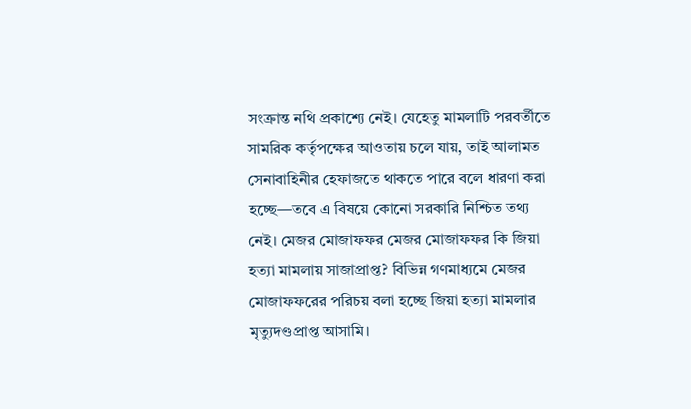সংক্রান্ত নথি প্রকাশ্যে নেই। যেহেতু মামলাটি পরবর্তীতে সামরিক কর্তৃপক্ষের আওতায় চলে যায়, তাই আলামত সেনাবাহিনীর হেফাজতে থাকতে পারে বলে ধারণা করা হচ্ছে—তবে এ বিষয়ে কোনো সরকারি নিশ্চিত তথ্য নেই। মেজর মোজাফফর মেজর মোজাফফর কি জিয়া হত্যা মামলায় সাজাপ্রাপ্ত? বিভিন্ন গণমাধ্যমে মেজর মোজাফফরের পরিচয় বলা হচ্ছে জিয়া হত্যা মামলার মৃত্যুদণ্ডপ্রাপ্ত আসামি।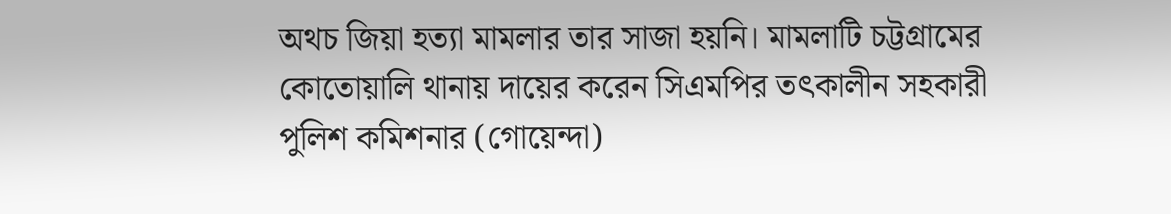অথচ জিয়া হত্যা মামলার তার সাজা হয়নি। মামলাটি চট্টগ্রামের কোতোয়ালি থানায় দায়ের করেন সিএমপির তৎকালীন সহকারী পুলিশ কমিশনার (গোয়েন্দা)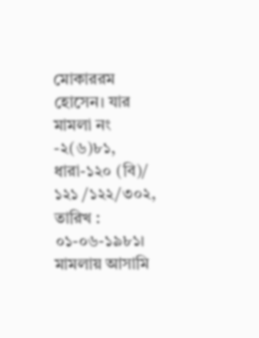মোকাররম হোসেন। যার মামলা নং -২(৬)৮১, ধারা-১২০ (বি)/ ১২১ /১২২/৩০২, তারিখ : ০১-০৬-১৯৮১। মামলায় আসামি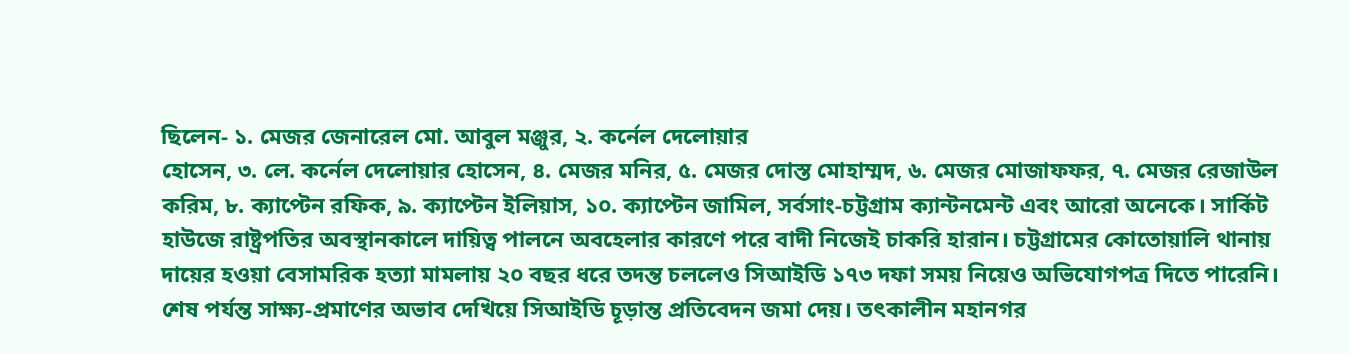ছিলেন- ১. মেজর জেনারেল মো. আবুল মঞ্জুর, ২. কর্নেল দেলোয়ার
হোসেন, ৩. লে. কর্নেল দেলোয়ার হোসেন, ৪. মেজর মনির, ৫. মেজর দোস্ত মোহাম্মদ, ৬. মেজর মোজাফফর, ৭. মেজর রেজাউল করিম, ৮. ক্যাপ্টেন রফিক, ৯. ক্যাপ্টেন ইলিয়াস, ১০. ক্যাপ্টেন জামিল, সর্বসাং-চট্টগ্রাম ক্যান্টনমেন্ট এবং আরো অনেকে। সার্কিট হাউজে রাষ্ট্রপতির অবস্থানকালে দায়িত্ব পালনে অবহেলার কারণে পরে বাদী নিজেই চাকরি হারান। চট্টগ্রামের কোতোয়ালি থানায় দায়ের হওয়া বেসামরিক হত্যা মামলায় ২০ বছর ধরে তদন্ত চললেও সিআইডি ১৭৩ দফা সময় নিয়েও অভিযোগপত্র দিতে পারেনি। শেষ পর্যন্ত সাক্ষ্য-প্রমাণের অভাব দেখিয়ে সিআইডি চূড়ান্ত প্রতিবেদন জমা দেয়। তৎকালীন মহানগর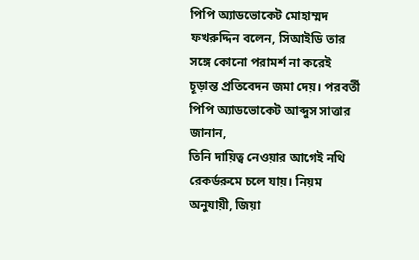পিপি অ্যাডভোকেট মোহাম্মদ ফখরুদ্দিন বলেন, সিআইডি তার সঙ্গে কোনো পরামর্শ না করেই চূড়ান্ত প্রতিবেদন জমা দেয়। পরবর্তী পিপি অ্যাডভোকেট আব্দুস সাত্তার জানান,
তিনি দায়িত্ব নেওয়ার আগেই নথি রেকর্ডরুমে চলে যায়। নিয়ম অনুযায়ী, জিয়া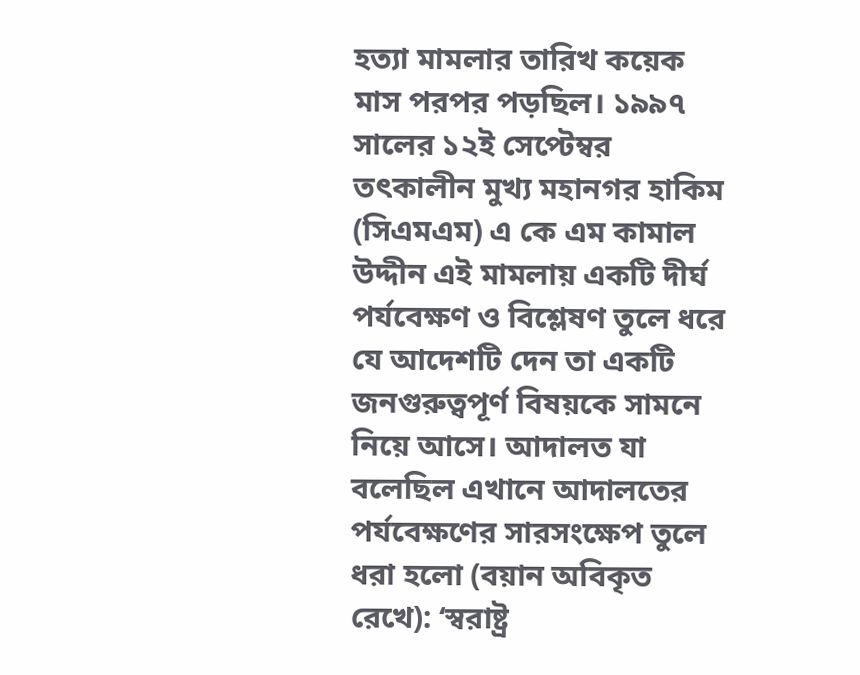হত্যা মামলার তারিখ কয়েক মাস পরপর পড়ছিল। ১৯৯৭ সালের ১২ই সেপ্টেম্বর তৎকালীন মুখ্য মহানগর হাকিম (সিএমএম) এ কে এম কামাল উদ্দীন এই মামলায় একটি দীর্ঘ পর্যবেক্ষণ ও বিশ্লেষণ তুলে ধরে যে আদেশটি দেন তা একটি জনগুরুত্বপূর্ণ বিষয়কে সামনে নিয়ে আসে। আদালত যা বলেছিল এখানে আদালতের পর্যবেক্ষণের সারসংক্ষেপ তুলে ধরা হলো (বয়ান অবিকৃত রেখে): ‘স্বরাষ্ট্র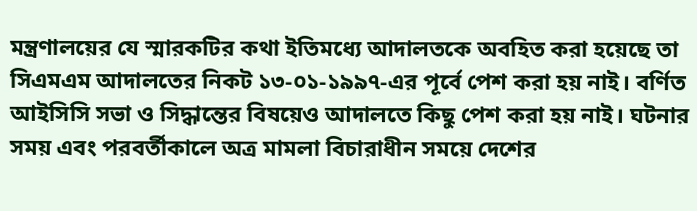মন্ত্রণালয়ের যে স্মারকটির কথা ইতিমধ্যে আদালতকে অবহিত করা হয়েছে তা সিএমএম আদালতের নিকট ১৩-০১-১৯৯৭-এর পূর্বে পেশ করা হয় নাই। বর্ণিত আইসিসি সভা ও সিদ্ধান্তের বিষয়েও আদালতে কিছু পেশ করা হয় নাই। ঘটনার সময় এবং পরবর্তীকালে অত্র মামলা বিচারাধীন সময়ে দেশের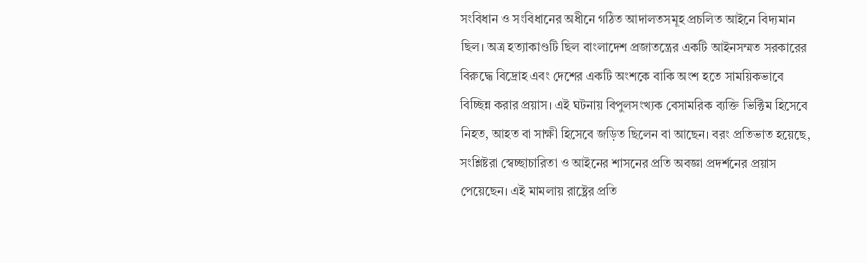সংবিধান ও সংবিধানের অধীনে গঠিত আদালতসমূহ প্রচলিত আইনে বিদ্যমান ছিল। অত্র হত্যাকাণ্ডটি ছিল বাংলাদেশ প্রজাতন্ত্রের একটি আইনসম্মত সরকারের বিরুদ্ধে বিদ্রোহ এবং দেশের একটি অংশকে বাকি অংশ হতে সাময়িকভাবে বিচ্ছিন্ন করার প্রয়াস। এই ঘটনায় বিপুলসংখ্যক বেসামরিক ব্যক্তি ভিক্টিম হিসেবে নিহত, আহত বা সাক্ষী হিসেবে জড়িত ছিলেন বা আছেন। বরং প্রতিভাত হয়েছে, সংশ্লিষ্টরা স্বেচ্ছাচারিতা ও আইনের শাসনের প্রতি অবজ্ঞা প্রদর্শনের প্রয়াস পেয়েছেন। এই মামলায় রাষ্ট্রের প্রতি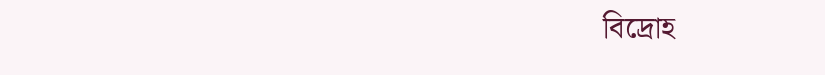বিদ্রোহ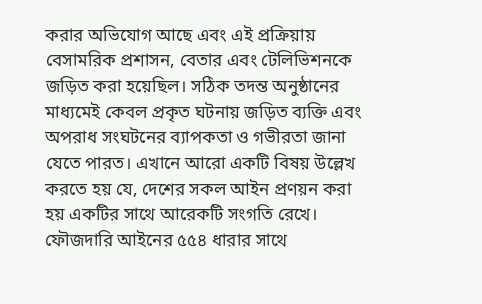করার অভিযোগ আছে এবং এই প্রক্রিয়ায় বেসামরিক প্রশাসন, বেতার এবং টেলিভিশনকে জড়িত করা হয়েছিল। সঠিক তদন্ত অনুষ্ঠানের মাধ্যমেই কেবল প্রকৃত ঘটনায় জড়িত ব্যক্তি এবং অপরাধ সংঘটনের ব্যাপকতা ও গভীরতা জানা যেতে পারত। এখানে আরো একটি বিষয় উল্লেখ করতে হয় যে, দেশের সকল আইন প্রণয়ন করা হয় একটির সাথে আরেকটি সংগতি রেখে। ফৌজদারি আইনের ৫৫৪ ধারার সাথে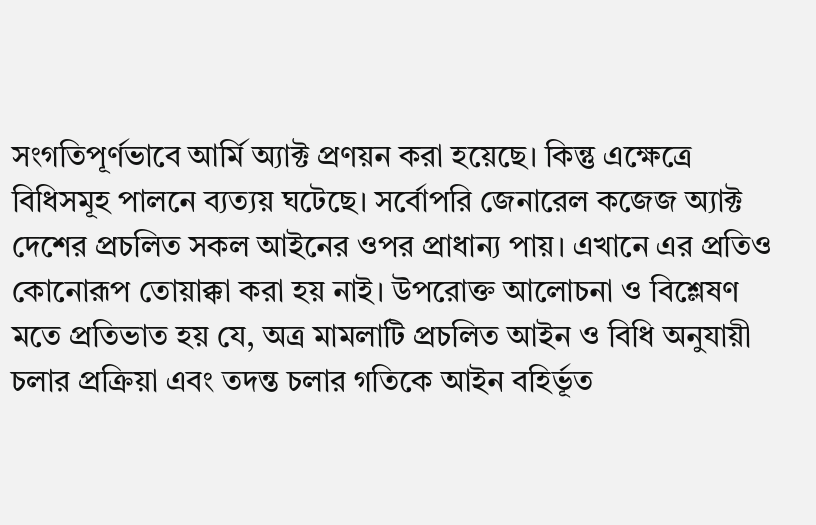সংগতিপূর্ণভাবে আর্মি অ্যাক্ট প্রণয়ন করা হয়েছে। কিন্তু এক্ষেত্রে বিধিসমূহ পালনে ব্যত্যয় ঘটেছে। সর্বোপরি জেনারেল কজেজ অ্যাক্ট দেশের প্রচলিত সকল আইনের ওপর প্রাধান্য পায়। এখানে এর প্রতিও কোনোরূপ তোয়াক্কা করা হয় নাই। উপরোক্ত আলোচনা ও বিশ্লেষণ মতে প্রতিভাত হয় যে, অত্র মামলাটি প্রচলিত আইন ও বিধি অনুযায়ী চলার প্রক্রিয়া এবং তদন্ত চলার গতিকে আইন বহির্ভূত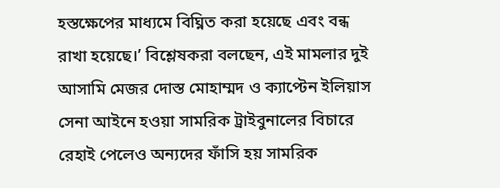হস্তক্ষেপের মাধ্যমে বিঘ্নিত করা হয়েছে এবং বন্ধ রাখা হয়েছে।’ বিশ্লেষকরা বলছেন, এই মামলার দুই আসামি মেজর দোস্ত মোহাম্মদ ও ক্যাপ্টেন ইলিয়াস সেনা আইনে হওয়া সামরিক ট্রাইবুনালের বিচারে রেহাই পেলেও অন্যদের ফাঁসি হয় সামরিক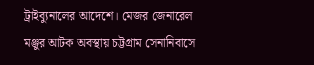ট্রাইব্যুনালের আদেশে। মেজর জেনারেল মঞ্জুর আটক অবস্থায় চট্টগ্রাম সেনানিবাসে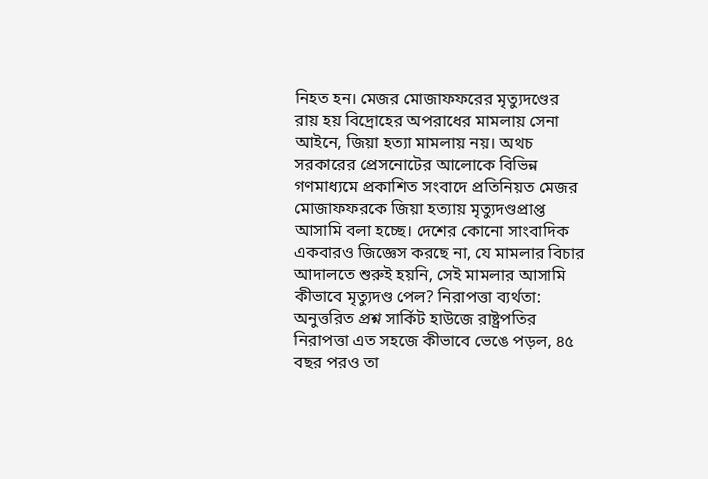নিহত হন। মেজর মোজাফফরের মৃত্যুদণ্ডের রায় হয় বিদ্রোহের অপরাধের মামলায় সেনা আইনে, জিয়া হত্যা মামলায় নয়। অথচ সরকারের প্রেসনোটের আলোকে বিভিন্ন গণমাধ্যমে প্রকাশিত সংবাদে প্রতিনিয়ত মেজর মোজাফফরকে জিয়া হত্যায় মৃত্যুদণ্ডপ্রাপ্ত আসামি বলা হচ্ছে। দেশের কোনো সাংবাদিক একবারও জিজ্ঞেস করছে না, যে মামলার বিচার আদালতে শুরুই হয়নি, সেই মামলার আসামি কীভাবে মৃত্যুদণ্ড পেল? নিরাপত্তা ব্যর্থতা: অনুত্তরিত প্রশ্ন সার্কিট হাউজে রাষ্ট্রপতির নিরাপত্তা এত সহজে কীভাবে ভেঙে পড়ল, ৪৫ বছর পরও তা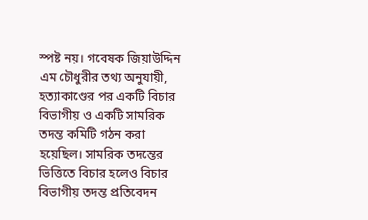স্পষ্ট নয়। গবেষক জিয়াউদ্দিন এম চৌধুরীর তথ্য অনুযায়ী, হত্যাকাণ্ডের পর একটি বিচার বিভাগীয় ও একটি সামরিক তদন্ত কমিটি গঠন করা হয়েছিল। সামরিক তদন্তের ভিত্তিতে বিচার হলেও বিচার বিভাগীয় তদন্ত প্রতিবেদন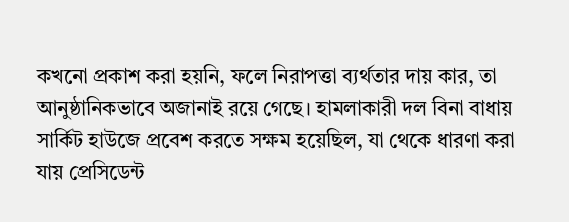কখনো প্রকাশ করা হয়নি, ফলে নিরাপত্তা ব্যর্থতার দায় কার, তা আনুষ্ঠানিকভাবে অজানাই রয়ে গেছে। হামলাকারী দল বিনা বাধায় সার্কিট হাউজে প্রবেশ করতে সক্ষম হয়েছিল, যা থেকে ধারণা করা যায় প্রেসিডেন্ট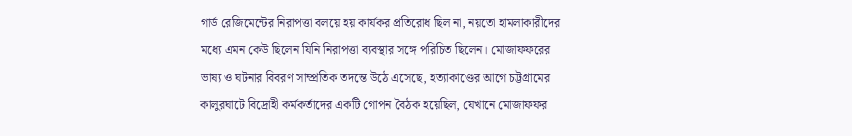গার্ড রেজিমেন্টের নিরাপত্তা বলয়ে হয় কার্যকর প্রতিরোধ ছিল না, নয়তো হামলাকারীদের মধ্যে এমন কেউ ছিলেন যিনি নিরাপত্তা ব্যবস্থার সঙ্গে পরিচিত ছিলেন। মোজাফফরের ভাষ্য ও ঘটনার বিবরণ সাম্প্রতিক তদন্তে উঠে এসেছে, হত্যাকাণ্ডের আগে চট্টগ্রামের কালুরঘাটে বিদ্রোহী কর্মকর্তাদের একটি গোপন বৈঠক হয়েছিল, যেখানে মোজাফফর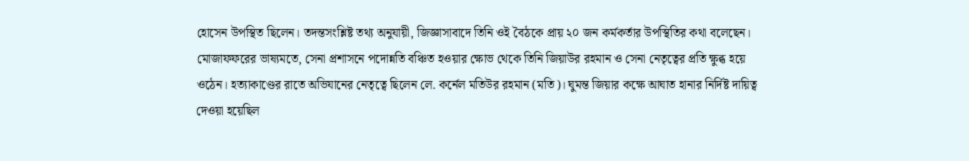হোসেন উপস্থিত ছিলেন। তদন্তসংশ্লিষ্ট তথ্য অনুযায়ী, জিজ্ঞাসাবাদে তিনি ওই বৈঠকে প্রায় ২০ জন কর্মকর্তার উপস্থিতির কথা বলেছেন। মোজাফফরের ভাষ্যমতে, সেনা প্রশাসনে পদোন্নতি বঞ্চিত হওয়ার ক্ষোভ থেকে তিনি জিয়াউর রহমান ও সেনা নেতৃত্বের প্রতি ক্ষুব্ধ হয়ে ওঠেন। হত্যাকাণ্ডের রাতে অভিযানের নেতৃত্বে ছিলেন লে. কর্নেল মতিউর রহমান (মতি)। ঘুমন্ত জিয়ার কক্ষে আঘাত হানার নির্দিষ্ট দায়িত্ব দেওয়া হয়েছিল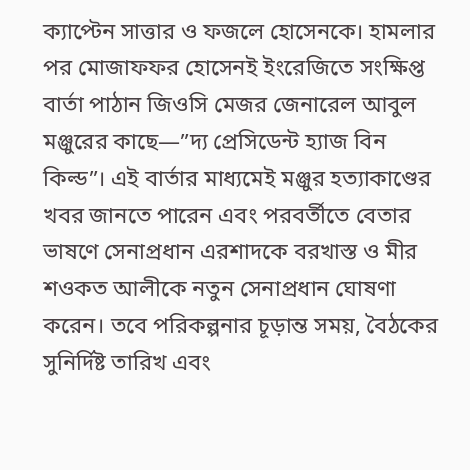ক্যাপ্টেন সাত্তার ও ফজলে হোসেনকে। হামলার পর মোজাফফর হোসেনই ইংরেজিতে সংক্ষিপ্ত বার্তা পাঠান জিওসি মেজর জেনারেল আবুল মঞ্জুরের কাছে—”দ্য প্রেসিডেন্ট হ্যাজ বিন কিল্ড”। এই বার্তার মাধ্যমেই মঞ্জুর হত্যাকাণ্ডের খবর জানতে পারেন এবং পরবর্তীতে বেতার ভাষণে সেনাপ্রধান এরশাদকে বরখাস্ত ও মীর শওকত আলীকে নতুন সেনাপ্রধান ঘোষণা করেন। তবে পরিকল্পনার চূড়ান্ত সময়, বৈঠকের সুনির্দিষ্ট তারিখ এবং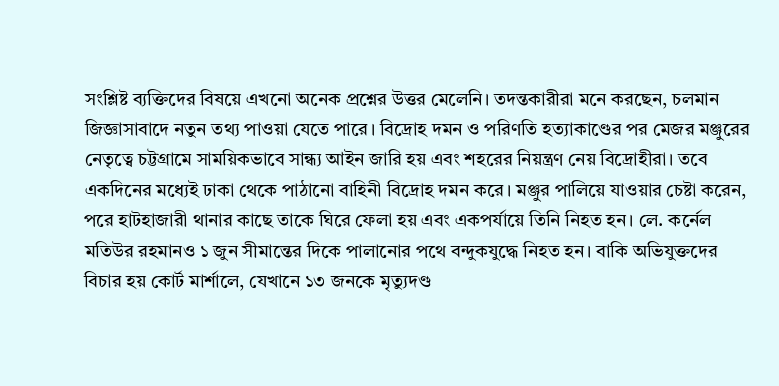সংশ্লিষ্ট ব্যক্তিদের বিষয়ে এখনো অনেক প্রশ্নের উত্তর মেলেনি। তদন্তকারীরা মনে করছেন, চলমান জিজ্ঞাসাবাদে নতুন তথ্য পাওয়া যেতে পারে। বিদ্রোহ দমন ও পরিণতি হত্যাকাণ্ডের পর মেজর মঞ্জুরের নেতৃত্বে চট্টগ্রামে সাময়িকভাবে সান্ধ্য আইন জারি হয় এবং শহরের নিয়ন্ত্রণ নেয় বিদ্রোহীরা। তবে একদিনের মধ্যেই ঢাকা থেকে পাঠানো বাহিনী বিদ্রোহ দমন করে। মঞ্জুর পালিয়ে যাওয়ার চেষ্টা করেন, পরে হাটহাজারী থানার কাছে তাকে ঘিরে ফেলা হয় এবং একপর্যায়ে তিনি নিহত হন। লে. কর্নেল মতিউর রহমানও ১ জুন সীমান্তের দিকে পালানোর পথে বন্দুকযুদ্ধে নিহত হন। বাকি অভিযুক্তদের বিচার হয় কোর্ট মার্শালে, যেখানে ১৩ জনকে মৃত্যুদণ্ড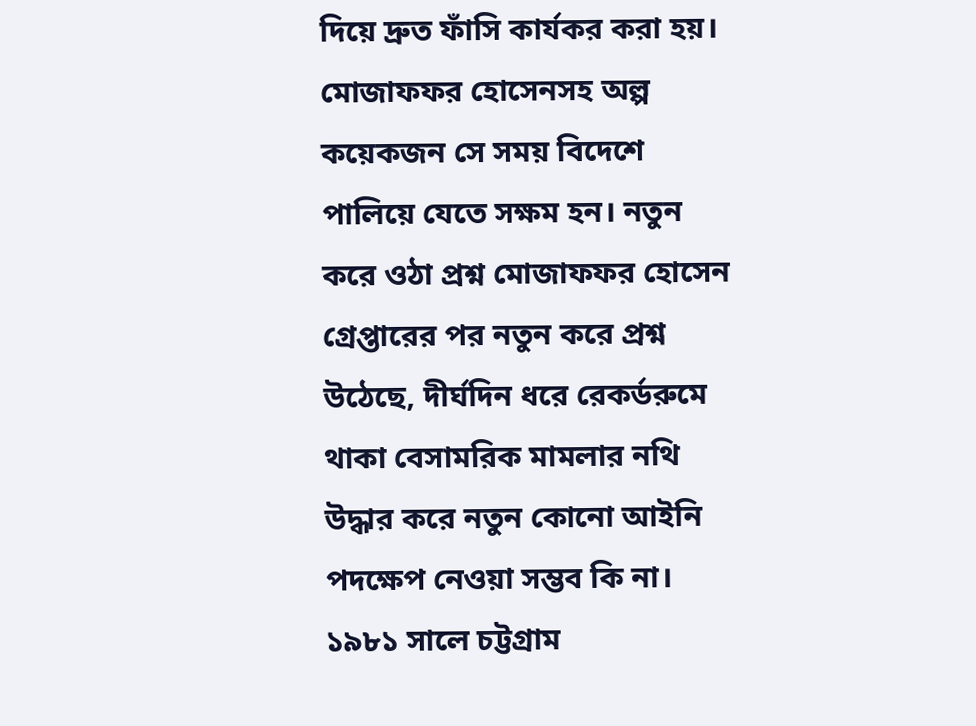দিয়ে দ্রুত ফাঁসি কার্যকর করা হয়। মোজাফফর হোসেনসহ অল্প কয়েকজন সে সময় বিদেশে পালিয়ে যেতে সক্ষম হন। নতুন করে ওঠা প্রশ্ন মোজাফফর হোসেন গ্রেপ্তারের পর নতুন করে প্রশ্ন উঠেছে, দীর্ঘদিন ধরে রেকর্ডরুমে থাকা বেসামরিক মামলার নথি উদ্ধার করে নতুন কোনো আইনি পদক্ষেপ নেওয়া সম্ভব কি না। ১৯৮১ সালে চট্টগ্রাম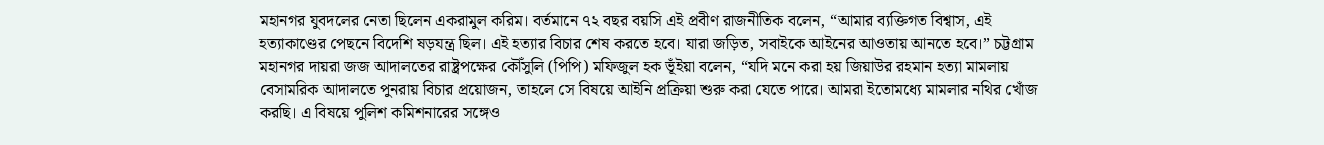মহানগর যুবদলের নেতা ছিলেন একরামুল করিম। বর্তমানে ৭২ বছর বয়সি এই প্রবীণ রাজনীতিক বলেন, “আমার ব্যক্তিগত বিশ্বাস, এই হত্যাকাণ্ডের পেছনে বিদেশি ষড়যন্ত্র ছিল। এই হত্যার বিচার শেষ করতে হবে। যারা জড়িত, সবাইকে আইনের আওতায় আনতে হবে।” চট্টগ্রাম মহানগর দায়রা জজ আদালতের রাষ্ট্রপক্ষের কৌঁসুলি (পিপি) মফিজুল হক ভূঁইয়া বলেন, “যদি মনে করা হয় জিয়াউর রহমান হত্যা মামলায় বেসামরিক আদালতে পুনরায় বিচার প্রয়োজন, তাহলে সে বিষয়ে আইনি প্রক্রিয়া শুরু করা যেতে পারে। আমরা ইতোমধ্যে মামলার নথির খোঁজ করছি। এ বিষয়ে পুলিশ কমিশনারের সঙ্গেও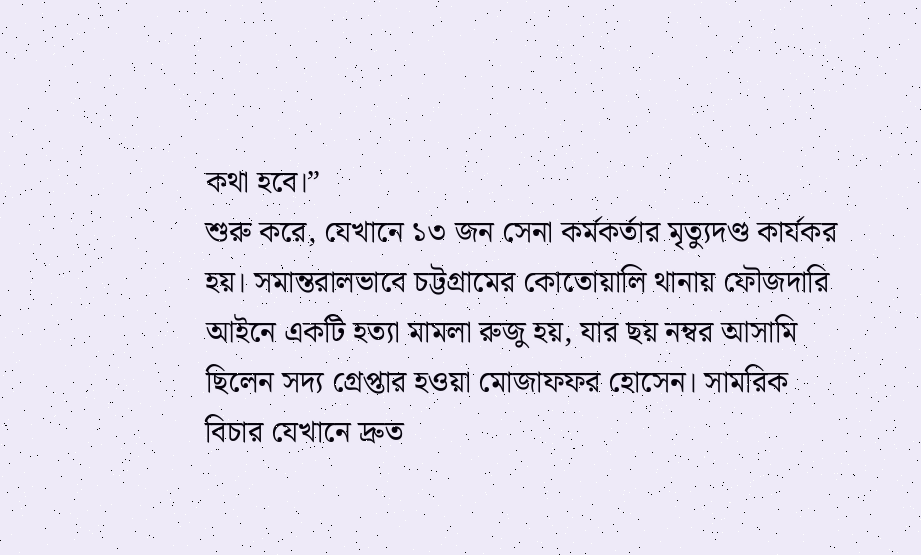কথা হবে।”
শুরু করে, যেখানে ১৩ জন সেনা কর্মকর্তার মৃত্যুদণ্ড কার্যকর হয়। সমান্তরালভাবে চট্টগ্রামের কোতোয়ালি থানায় ফৌজদারি আইনে একটি হত্যা মামলা রুজু হয়, যার ছয় নম্বর আসামি ছিলেন সদ্য গ্রেপ্তার হওয়া মোজাফফর হোসেন। সামরিক বিচার যেখানে দ্রুত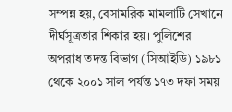সম্পন্ন হয়, বেসামরিক মামলাটি সেখানে দীর্ঘসূত্রতার শিকার হয়। পুলিশের অপরাধ তদন্ত বিভাগ (সিআইডি) ১৯৮১ থেকে ২০০১ সাল পর্যন্ত ১৭৩ দফা সময়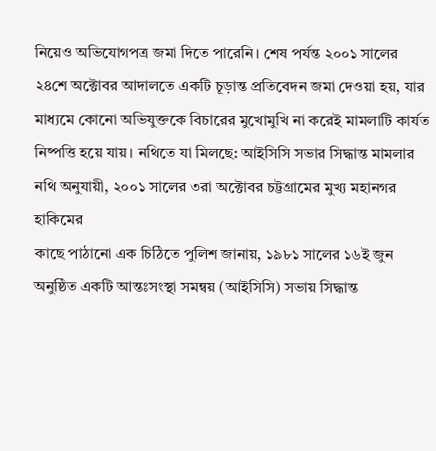নিয়েও অভিযোগপত্র জমা দিতে পারেনি। শেষ পর্যন্ত ২০০১ সালের ২৪শে অক্টোবর আদালতে একটি চূড়ান্ত প্রতিবেদন জমা দেওয়া হয়, যার মাধ্যমে কোনো অভিযুক্তকে বিচারের মুখোমুখি না করেই মামলাটি কার্যত নিষ্পত্তি হয়ে যায়। নথিতে যা মিলছে: আইসিসি সভার সিদ্ধান্ত মামলার নথি অনুযায়ী, ২০০১ সালের ৩রা অক্টোবর চট্টগ্রামের মুখ্য মহানগর হাকিমের
কাছে পাঠানো এক চিঠিতে পুলিশ জানায়, ১৯৮১ সালের ১৬ই জুন অনুষ্ঠিত একটি আন্তঃসংস্থা সমন্বয় (আইসিসি) সভায় সিদ্ধান্ত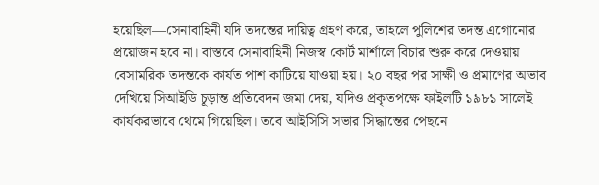হয়েছিল—সেনাবাহিনী যদি তদন্তের দায়িত্ব গ্রহণ করে, তাহলে পুলিশের তদন্ত এগোনোর প্রয়োজন হবে না। বাস্তবে সেনাবাহিনী নিজস্ব কোর্ট মার্শালে বিচার শুরু করে দেওয়ায় বেসামরিক তদন্তকে কার্যত পাশ কাটিয়ে যাওয়া হয়। ২০ বছর পর সাক্ষী ও প্রমাণের অভাব দেখিয়ে সিআইডি চূড়ান্ত প্রতিবেদন জমা দেয়, যদিও প্রকৃতপক্ষে ফাইলটি ১৯৮১ সালেই কার্যকরভাবে থেমে গিয়েছিল। তবে আইসিসি সভার সিদ্ধান্তের পেছনে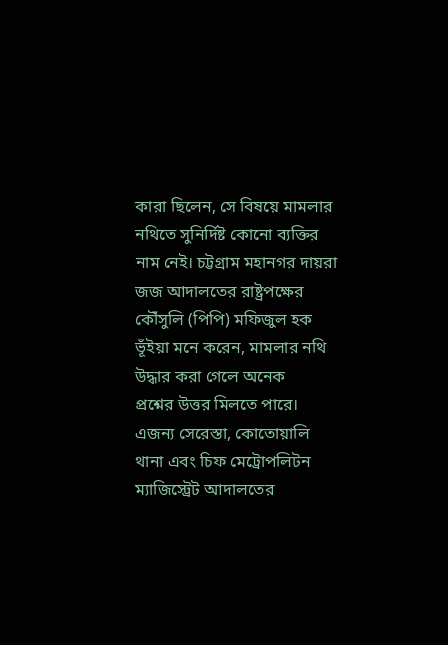কারা ছিলেন, সে বিষয়ে মামলার নথিতে সুনির্দিষ্ট কোনো ব্যক্তির নাম নেই। চট্টগ্রাম মহানগর দায়রা জজ আদালতের রাষ্ট্রপক্ষের কৌঁসুলি (পিপি) মফিজুল হক ভূঁইয়া মনে করেন, মামলার নথি উদ্ধার করা গেলে অনেক
প্রশ্নের উত্তর মিলতে পারে। এজন্য সেরেস্তা, কোতোয়ালি থানা এবং চিফ মেট্রোপলিটন ম্যাজিস্ট্রেট আদালতের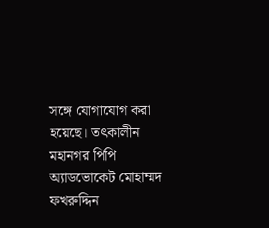সঙ্গে যোগাযোগ করা হয়েছে। তৎকালীন মহানগর পিপি অ্যাডভোকেট মোহাম্মদ ফখরুদ্দিন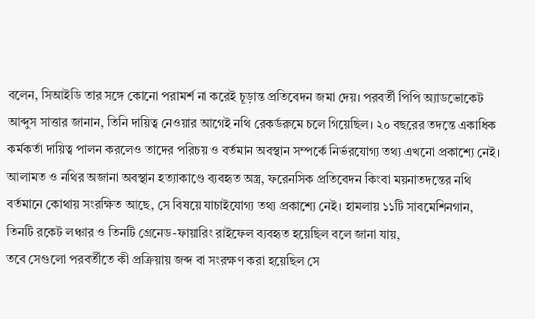বলেন, সিআইডি তার সঙ্গে কোনো পরামর্শ না করেই চূড়ান্ত প্রতিবেদন জমা দেয়। পরবর্তী পিপি অ্যাডভোকেট আব্দুস সাত্তার জানান, তিনি দায়িত্ব নেওয়ার আগেই নথি রেকর্ডরুমে চলে গিয়েছিল। ২০ বছরের তদন্তে একাধিক কর্মকর্তা দায়িত্ব পালন করলেও তাদের পরিচয় ও বর্তমান অবস্থান সম্পর্কে নির্ভরযোগ্য তথ্য এখনো প্রকাশ্যে নেই। আলামত ও নথির অজানা অবস্থান হত্যাকাণ্ডে ব্যবহৃত অস্ত্র, ফরেনসিক প্রতিবেদন কিংবা ময়নাতদন্তের নথি বর্তমানে কোথায় সংরক্ষিত আছে, সে বিষয়ে যাচাইযোগ্য তথ্য প্রকাশ্যে নেই। হামলায় ১১টি সাবমেশিনগান, তিনটি রকেট লঞ্চার ও তিনটি গ্রেনেড-ফায়ারিং রাইফেল ব্যবহৃত হয়েছিল বলে জানা যায়,
তবে সেগুলো পরবর্তীতে কী প্রক্রিয়ায় জব্দ বা সংরক্ষণ করা হয়েছিল সে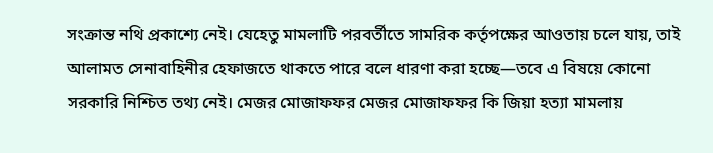সংক্রান্ত নথি প্রকাশ্যে নেই। যেহেতু মামলাটি পরবর্তীতে সামরিক কর্তৃপক্ষের আওতায় চলে যায়, তাই আলামত সেনাবাহিনীর হেফাজতে থাকতে পারে বলে ধারণা করা হচ্ছে—তবে এ বিষয়ে কোনো সরকারি নিশ্চিত তথ্য নেই। মেজর মোজাফফর মেজর মোজাফফর কি জিয়া হত্যা মামলায়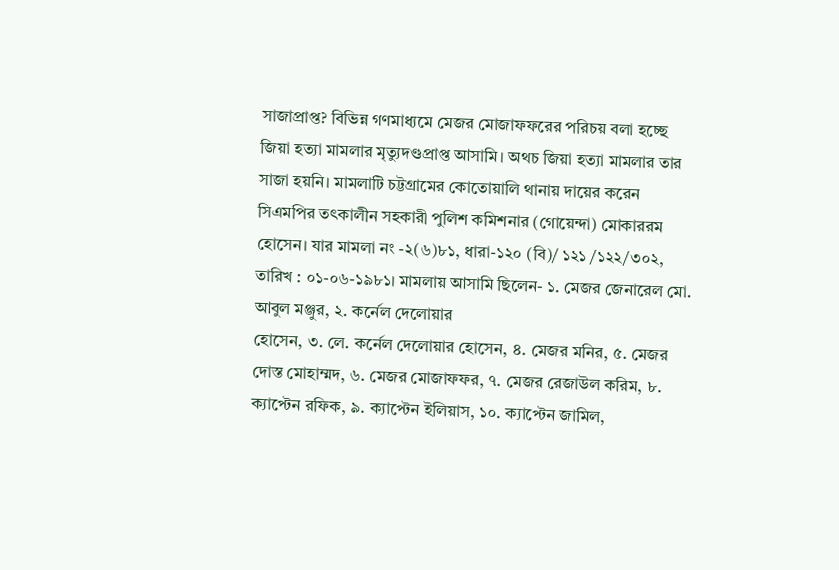সাজাপ্রাপ্ত? বিভিন্ন গণমাধ্যমে মেজর মোজাফফরের পরিচয় বলা হচ্ছে জিয়া হত্যা মামলার মৃত্যুদণ্ডপ্রাপ্ত আসামি। অথচ জিয়া হত্যা মামলার তার সাজা হয়নি। মামলাটি চট্টগ্রামের কোতোয়ালি থানায় দায়ের করেন সিএমপির তৎকালীন সহকারী পুলিশ কমিশনার (গোয়েন্দা) মোকাররম হোসেন। যার মামলা নং -২(৬)৮১, ধারা-১২০ (বি)/ ১২১ /১২২/৩০২, তারিখ : ০১-০৬-১৯৮১। মামলায় আসামি ছিলেন- ১. মেজর জেনারেল মো. আবুল মঞ্জুর, ২. কর্নেল দেলোয়ার
হোসেন, ৩. লে. কর্নেল দেলোয়ার হোসেন, ৪. মেজর মনির, ৫. মেজর দোস্ত মোহাম্মদ, ৬. মেজর মোজাফফর, ৭. মেজর রেজাউল করিম, ৮. ক্যাপ্টেন রফিক, ৯. ক্যাপ্টেন ইলিয়াস, ১০. ক্যাপ্টেন জামিল,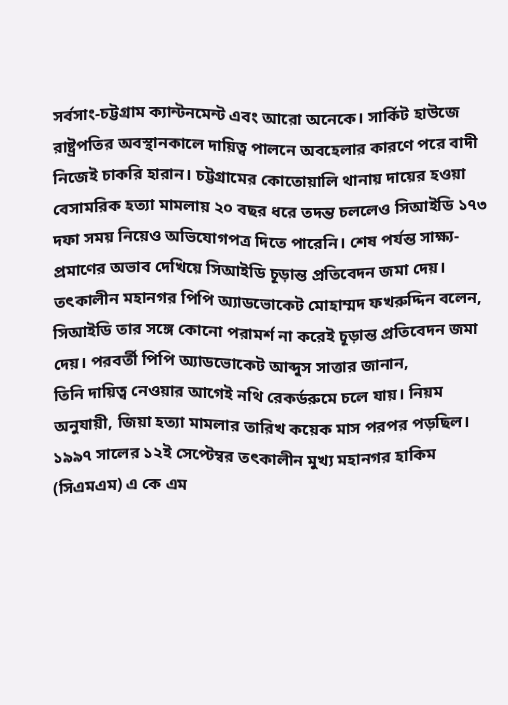সর্বসাং-চট্টগ্রাম ক্যান্টনমেন্ট এবং আরো অনেকে। সার্কিট হাউজে রাষ্ট্রপতির অবস্থানকালে দায়িত্ব পালনে অবহেলার কারণে পরে বাদী নিজেই চাকরি হারান। চট্টগ্রামের কোতোয়ালি থানায় দায়ের হওয়া বেসামরিক হত্যা মামলায় ২০ বছর ধরে তদন্ত চললেও সিআইডি ১৭৩ দফা সময় নিয়েও অভিযোগপত্র দিতে পারেনি। শেষ পর্যন্ত সাক্ষ্য-প্রমাণের অভাব দেখিয়ে সিআইডি চূড়ান্ত প্রতিবেদন জমা দেয়। তৎকালীন মহানগর পিপি অ্যাডভোকেট মোহাম্মদ ফখরুদ্দিন বলেন, সিআইডি তার সঙ্গে কোনো পরামর্শ না করেই চূড়ান্ত প্রতিবেদন জমা দেয়। পরবর্তী পিপি অ্যাডভোকেট আব্দুস সাত্তার জানান,
তিনি দায়িত্ব নেওয়ার আগেই নথি রেকর্ডরুমে চলে যায়। নিয়ম অনুযায়ী, জিয়া হত্যা মামলার তারিখ কয়েক মাস পরপর পড়ছিল। ১৯৯৭ সালের ১২ই সেপ্টেম্বর তৎকালীন মুখ্য মহানগর হাকিম (সিএমএম) এ কে এম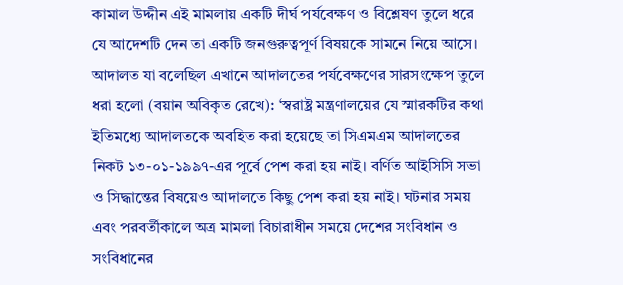কামাল উদ্দীন এই মামলায় একটি দীর্ঘ পর্যবেক্ষণ ও বিশ্লেষণ তুলে ধরে যে আদেশটি দেন তা একটি জনগুরুত্বপূর্ণ বিষয়কে সামনে নিয়ে আসে। আদালত যা বলেছিল এখানে আদালতের পর্যবেক্ষণের সারসংক্ষেপ তুলে ধরা হলো (বয়ান অবিকৃত রেখে): ‘স্বরাষ্ট্র মন্ত্রণালয়ের যে স্মারকটির কথা ইতিমধ্যে আদালতকে অবহিত করা হয়েছে তা সিএমএম আদালতের নিকট ১৩-০১-১৯৯৭-এর পূর্বে পেশ করা হয় নাই। বর্ণিত আইসিসি সভা ও সিদ্ধান্তের বিষয়েও আদালতে কিছু পেশ করা হয় নাই। ঘটনার সময় এবং পরবর্তীকালে অত্র মামলা বিচারাধীন সময়ে দেশের সংবিধান ও সংবিধানের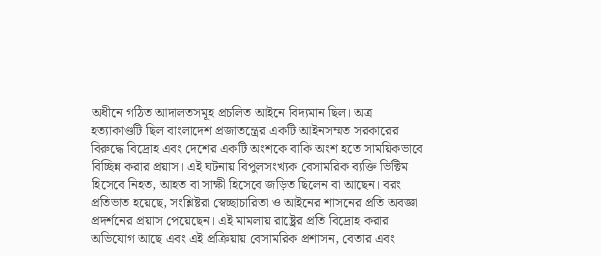অধীনে গঠিত আদালতসমূহ প্রচলিত আইনে বিদ্যমান ছিল। অত্র হত্যাকাণ্ডটি ছিল বাংলাদেশ প্রজাতন্ত্রের একটি আইনসম্মত সরকারের বিরুদ্ধে বিদ্রোহ এবং দেশের একটি অংশকে বাকি অংশ হতে সাময়িকভাবে বিচ্ছিন্ন করার প্রয়াস। এই ঘটনায় বিপুলসংখ্যক বেসামরিক ব্যক্তি ভিক্টিম হিসেবে নিহত, আহত বা সাক্ষী হিসেবে জড়িত ছিলেন বা আছেন। বরং প্রতিভাত হয়েছে, সংশ্লিষ্টরা স্বেচ্ছাচারিতা ও আইনের শাসনের প্রতি অবজ্ঞা প্রদর্শনের প্রয়াস পেয়েছেন। এই মামলায় রাষ্ট্রের প্রতি বিদ্রোহ করার অভিযোগ আছে এবং এই প্রক্রিয়ায় বেসামরিক প্রশাসন, বেতার এবং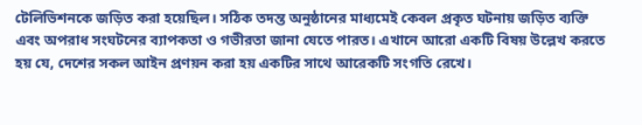টেলিভিশনকে জড়িত করা হয়েছিল। সঠিক তদন্ত অনুষ্ঠানের মাধ্যমেই কেবল প্রকৃত ঘটনায় জড়িত ব্যক্তি এবং অপরাধ সংঘটনের ব্যাপকতা ও গভীরতা জানা যেতে পারত। এখানে আরো একটি বিষয় উল্লেখ করতে হয় যে, দেশের সকল আইন প্রণয়ন করা হয় একটির সাথে আরেকটি সংগতি রেখে।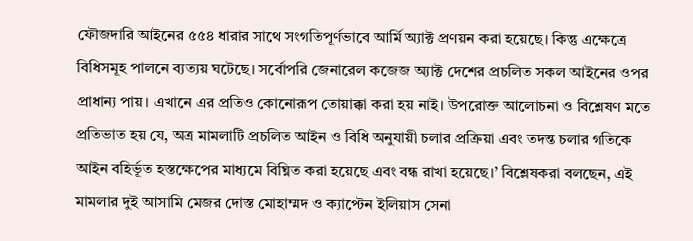ফৌজদারি আইনের ৫৫৪ ধারার সাথে সংগতিপূর্ণভাবে আর্মি অ্যাক্ট প্রণয়ন করা হয়েছে। কিন্তু এক্ষেত্রে বিধিসমূহ পালনে ব্যত্যয় ঘটেছে। সর্বোপরি জেনারেল কজেজ অ্যাক্ট দেশের প্রচলিত সকল আইনের ওপর প্রাধান্য পায়। এখানে এর প্রতিও কোনোরূপ তোয়াক্কা করা হয় নাই। উপরোক্ত আলোচনা ও বিশ্লেষণ মতে প্রতিভাত হয় যে, অত্র মামলাটি প্রচলিত আইন ও বিধি অনুযায়ী চলার প্রক্রিয়া এবং তদন্ত চলার গতিকে আইন বহির্ভূত হস্তক্ষেপের মাধ্যমে বিঘ্নিত করা হয়েছে এবং বন্ধ রাখা হয়েছে।’ বিশ্লেষকরা বলছেন, এই মামলার দুই আসামি মেজর দোস্ত মোহাম্মদ ও ক্যাপ্টেন ইলিয়াস সেনা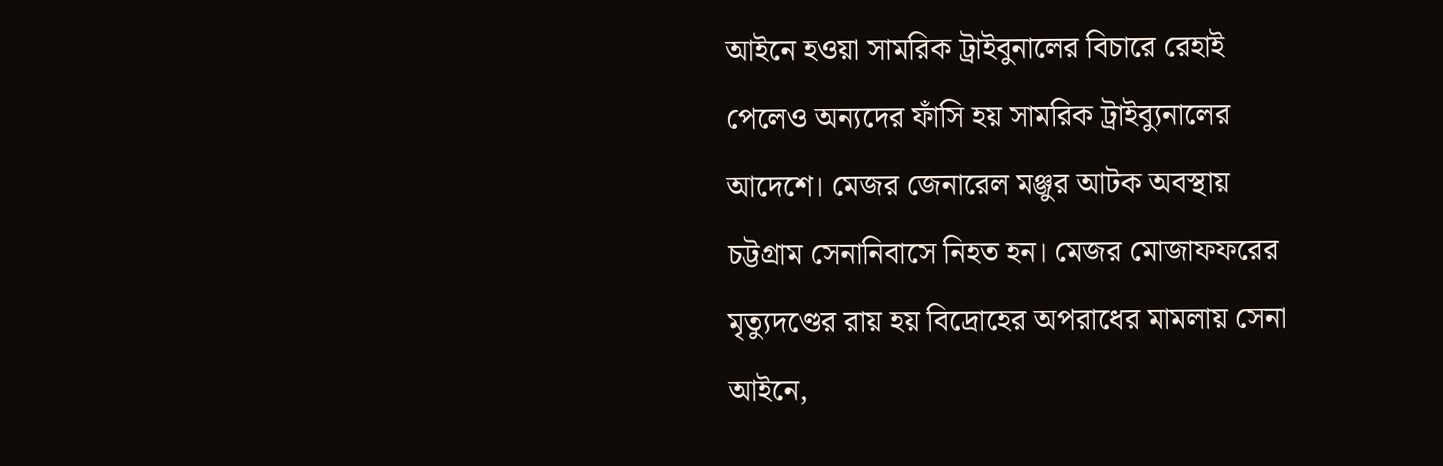আইনে হওয়া সামরিক ট্রাইবুনালের বিচারে রেহাই পেলেও অন্যদের ফাঁসি হয় সামরিক ট্রাইব্যুনালের আদেশে। মেজর জেনারেল মঞ্জুর আটক অবস্থায় চট্টগ্রাম সেনানিবাসে নিহত হন। মেজর মোজাফফরের মৃত্যুদণ্ডের রায় হয় বিদ্রোহের অপরাধের মামলায় সেনা আইনে,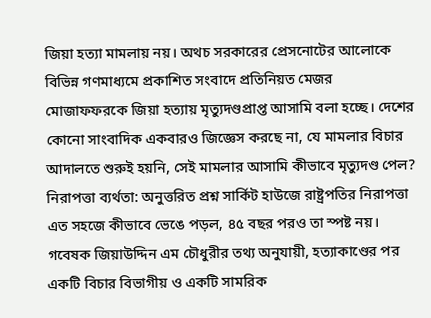জিয়া হত্যা মামলায় নয়। অথচ সরকারের প্রেসনোটের আলোকে বিভিন্ন গণমাধ্যমে প্রকাশিত সংবাদে প্রতিনিয়ত মেজর মোজাফফরকে জিয়া হত্যায় মৃত্যুদণ্ডপ্রাপ্ত আসামি বলা হচ্ছে। দেশের কোনো সাংবাদিক একবারও জিজ্ঞেস করছে না, যে মামলার বিচার আদালতে শুরুই হয়নি, সেই মামলার আসামি কীভাবে মৃত্যুদণ্ড পেল? নিরাপত্তা ব্যর্থতা: অনুত্তরিত প্রশ্ন সার্কিট হাউজে রাষ্ট্রপতির নিরাপত্তা এত সহজে কীভাবে ভেঙে পড়ল, ৪৫ বছর পরও তা স্পষ্ট নয়। গবেষক জিয়াউদ্দিন এম চৌধুরীর তথ্য অনুযায়ী, হত্যাকাণ্ডের পর একটি বিচার বিভাগীয় ও একটি সামরিক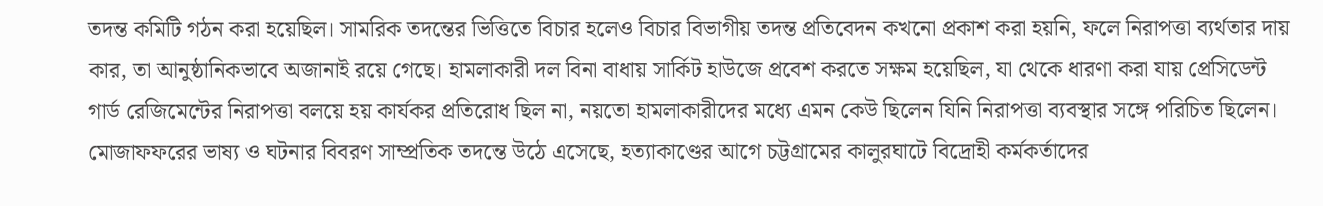তদন্ত কমিটি গঠন করা হয়েছিল। সামরিক তদন্তের ভিত্তিতে বিচার হলেও বিচার বিভাগীয় তদন্ত প্রতিবেদন কখনো প্রকাশ করা হয়নি, ফলে নিরাপত্তা ব্যর্থতার দায় কার, তা আনুষ্ঠানিকভাবে অজানাই রয়ে গেছে। হামলাকারী দল বিনা বাধায় সার্কিট হাউজে প্রবেশ করতে সক্ষম হয়েছিল, যা থেকে ধারণা করা যায় প্রেসিডেন্ট গার্ড রেজিমেন্টের নিরাপত্তা বলয়ে হয় কার্যকর প্রতিরোধ ছিল না, নয়তো হামলাকারীদের মধ্যে এমন কেউ ছিলেন যিনি নিরাপত্তা ব্যবস্থার সঙ্গে পরিচিত ছিলেন। মোজাফফরের ভাষ্য ও ঘটনার বিবরণ সাম্প্রতিক তদন্তে উঠে এসেছে, হত্যাকাণ্ডের আগে চট্টগ্রামের কালুরঘাটে বিদ্রোহী কর্মকর্তাদের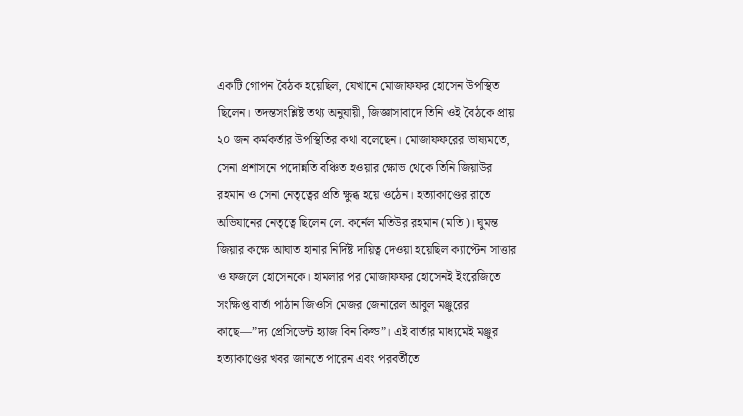একটি গোপন বৈঠক হয়েছিল, যেখানে মোজাফফর হোসেন উপস্থিত ছিলেন। তদন্তসংশ্লিষ্ট তথ্য অনুযায়ী, জিজ্ঞাসাবাদে তিনি ওই বৈঠকে প্রায় ২০ জন কর্মকর্তার উপস্থিতির কথা বলেছেন। মোজাফফরের ভাষ্যমতে, সেনা প্রশাসনে পদোন্নতি বঞ্চিত হওয়ার ক্ষোভ থেকে তিনি জিয়াউর রহমান ও সেনা নেতৃত্বের প্রতি ক্ষুব্ধ হয়ে ওঠেন। হত্যাকাণ্ডের রাতে অভিযানের নেতৃত্বে ছিলেন লে. কর্নেল মতিউর রহমান (মতি)। ঘুমন্ত জিয়ার কক্ষে আঘাত হানার নির্দিষ্ট দায়িত্ব দেওয়া হয়েছিল ক্যাপ্টেন সাত্তার ও ফজলে হোসেনকে। হামলার পর মোজাফফর হোসেনই ইংরেজিতে সংক্ষিপ্ত বার্তা পাঠান জিওসি মেজর জেনারেল আবুল মঞ্জুরের কাছে—”দ্য প্রেসিডেন্ট হ্যাজ বিন কিল্ড”। এই বার্তার মাধ্যমেই মঞ্জুর হত্যাকাণ্ডের খবর জানতে পারেন এবং পরবর্তীতে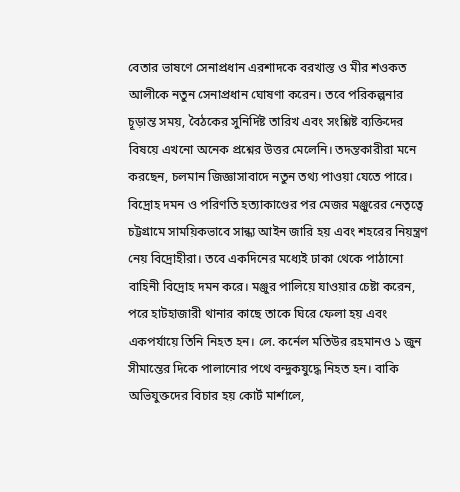বেতার ভাষণে সেনাপ্রধান এরশাদকে বরখাস্ত ও মীর শওকত আলীকে নতুন সেনাপ্রধান ঘোষণা করেন। তবে পরিকল্পনার চূড়ান্ত সময়, বৈঠকের সুনির্দিষ্ট তারিখ এবং সংশ্লিষ্ট ব্যক্তিদের বিষয়ে এখনো অনেক প্রশ্নের উত্তর মেলেনি। তদন্তকারীরা মনে করছেন, চলমান জিজ্ঞাসাবাদে নতুন তথ্য পাওয়া যেতে পারে। বিদ্রোহ দমন ও পরিণতি হত্যাকাণ্ডের পর মেজর মঞ্জুরের নেতৃত্বে চট্টগ্রামে সাময়িকভাবে সান্ধ্য আইন জারি হয় এবং শহরের নিয়ন্ত্রণ নেয় বিদ্রোহীরা। তবে একদিনের মধ্যেই ঢাকা থেকে পাঠানো বাহিনী বিদ্রোহ দমন করে। মঞ্জুর পালিয়ে যাওয়ার চেষ্টা করেন, পরে হাটহাজারী থানার কাছে তাকে ঘিরে ফেলা হয় এবং একপর্যায়ে তিনি নিহত হন। লে. কর্নেল মতিউর রহমানও ১ জুন সীমান্তের দিকে পালানোর পথে বন্দুকযুদ্ধে নিহত হন। বাকি অভিযুক্তদের বিচার হয় কোর্ট মার্শালে,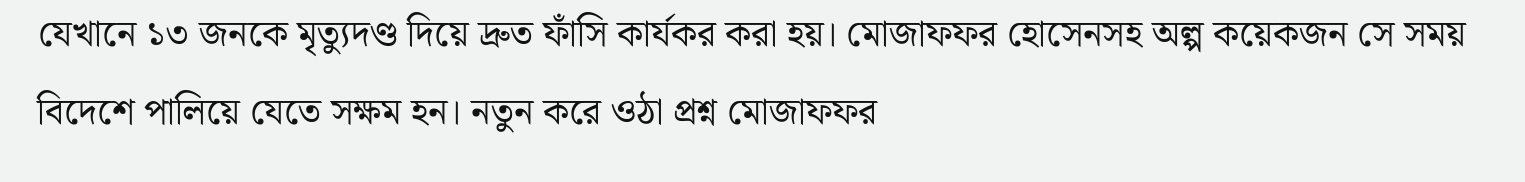যেখানে ১৩ জনকে মৃত্যুদণ্ড দিয়ে দ্রুত ফাঁসি কার্যকর করা হয়। মোজাফফর হোসেনসহ অল্প কয়েকজন সে সময় বিদেশে পালিয়ে যেতে সক্ষম হন। নতুন করে ওঠা প্রশ্ন মোজাফফর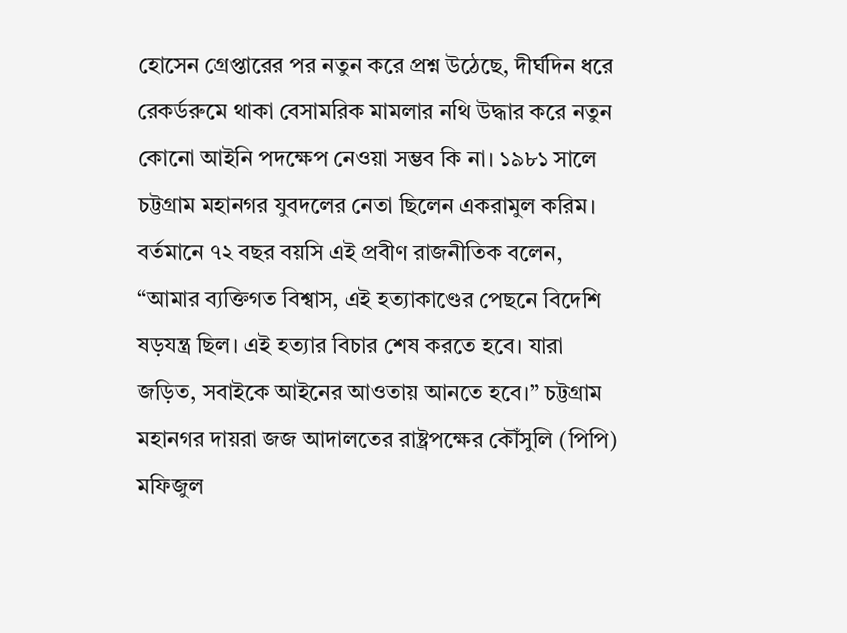হোসেন গ্রেপ্তারের পর নতুন করে প্রশ্ন উঠেছে, দীর্ঘদিন ধরে রেকর্ডরুমে থাকা বেসামরিক মামলার নথি উদ্ধার করে নতুন কোনো আইনি পদক্ষেপ নেওয়া সম্ভব কি না। ১৯৮১ সালে চট্টগ্রাম মহানগর যুবদলের নেতা ছিলেন একরামুল করিম। বর্তমানে ৭২ বছর বয়সি এই প্রবীণ রাজনীতিক বলেন, “আমার ব্যক্তিগত বিশ্বাস, এই হত্যাকাণ্ডের পেছনে বিদেশি ষড়যন্ত্র ছিল। এই হত্যার বিচার শেষ করতে হবে। যারা জড়িত, সবাইকে আইনের আওতায় আনতে হবে।” চট্টগ্রাম মহানগর দায়রা জজ আদালতের রাষ্ট্রপক্ষের কৌঁসুলি (পিপি) মফিজুল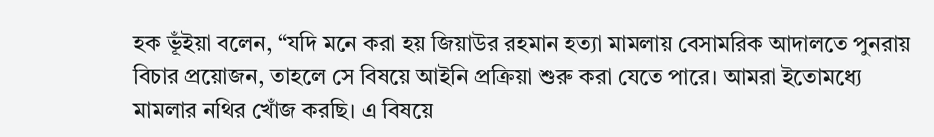হক ভূঁইয়া বলেন, “যদি মনে করা হয় জিয়াউর রহমান হত্যা মামলায় বেসামরিক আদালতে পুনরায় বিচার প্রয়োজন, তাহলে সে বিষয়ে আইনি প্রক্রিয়া শুরু করা যেতে পারে। আমরা ইতোমধ্যে মামলার নথির খোঁজ করছি। এ বিষয়ে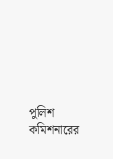পুলিশ কমিশনারের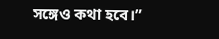সঙ্গেও কথা হবে।”